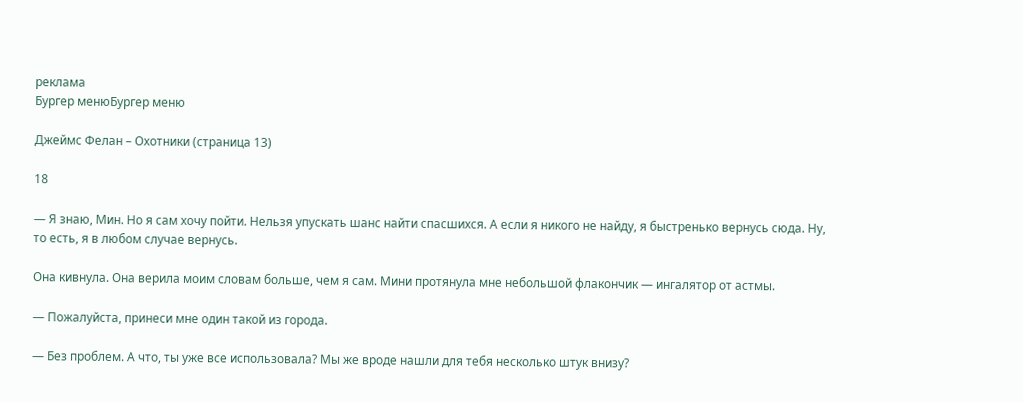реклама
Бургер менюБургер меню

Джеймс Фелан – Охотники (страница 13)

18

— Я знаю, Мин. Но я сам хочу пойти. Нельзя упускать шанс найти спасшихся. А если я никого не найду, я быстренько вернусь сюда. Ну, то есть, я в любом случае вернусь.

Она кивнула. Она верила моим словам больше, чем я сам. Мини протянула мне небольшой флакончик — ингалятор от астмы.

— Пожалуйста, принеси мне один такой из города.

— Без проблем. А что, ты уже все использовала? Мы же вроде нашли для тебя несколько штук внизу?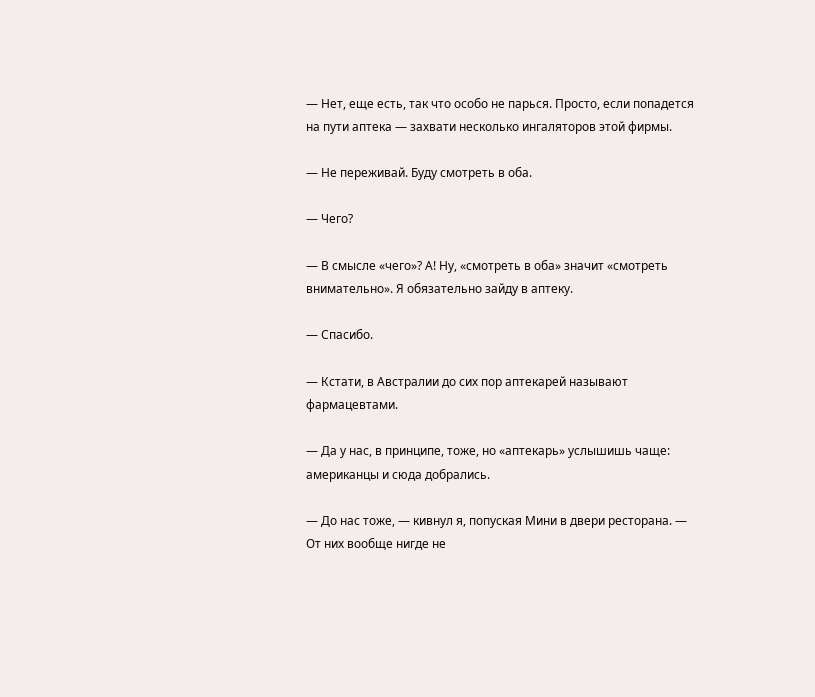— Нет, еще есть, так что особо не парься. Просто, если попадется на пути аптека — захвати несколько ингаляторов этой фирмы.

— Не переживай. Буду смотреть в оба.

— Чего?

— В смысле «чего»? А! Ну, «смотреть в оба» значит «смотреть внимательно». Я обязательно зайду в аптеку.

— Спасибо.

— Кстати, в Австралии до сих пор аптекарей называют фармацевтами.

— Да у нас, в принципе, тоже, но «аптекарь» услышишь чаще: американцы и сюда добрались.

— До нас тоже, — кивнул я, попуская Мини в двери ресторана. — От них вообще нигде не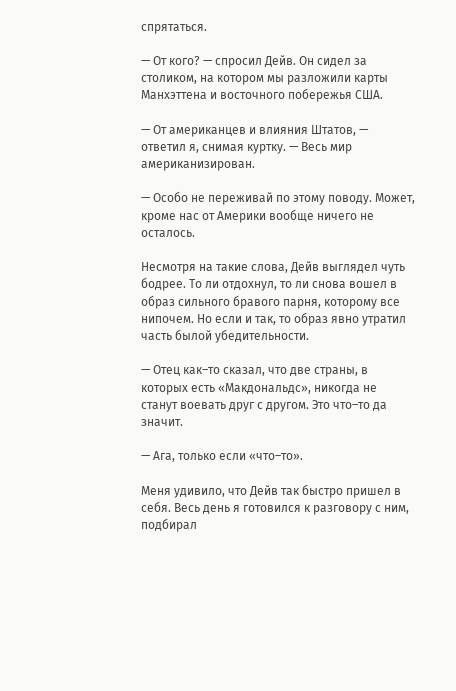спрятаться.

— От кого? — спросил Дейв. Он сидел за столиком, на котором мы разложили карты Манхэттена и восточного побережья США.

— От американцев и влияния Штатов, — ответил я, снимая куртку. — Весь мир американизирован.

— Особо не переживай по этому поводу. Может, кроме нас от Америки вообще ничего не осталось.

Несмотря на такие слова, Дейв выглядел чуть бодрее. То ли отдохнул, то ли снова вошел в образ сильного бравого парня, которому все нипочем. Но если и так, то образ явно утратил часть былой убедительности.

— Отец как–то сказал, что две страны, в которых есть «Макдональдс», никогда не станут воевать друг с другом. Это что–то да значит.

— Ага, только если «что–то».

Меня удивило, что Дейв так быстро пришел в себя. Весь день я готовился к разговору с ним, подбирал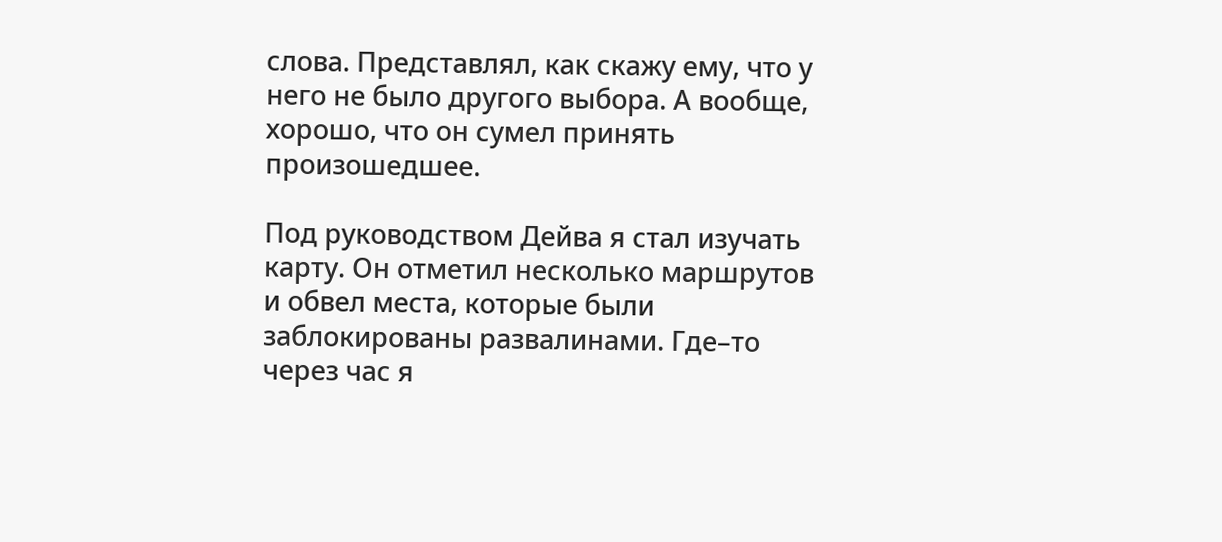слова. Представлял, как скажу ему, что у него не было другого выбора. А вообще, хорошо, что он сумел принять произошедшее.

Под руководством Дейва я стал изучать карту. Он отметил несколько маршрутов и обвел места, которые были заблокированы развалинами. Где–то через час я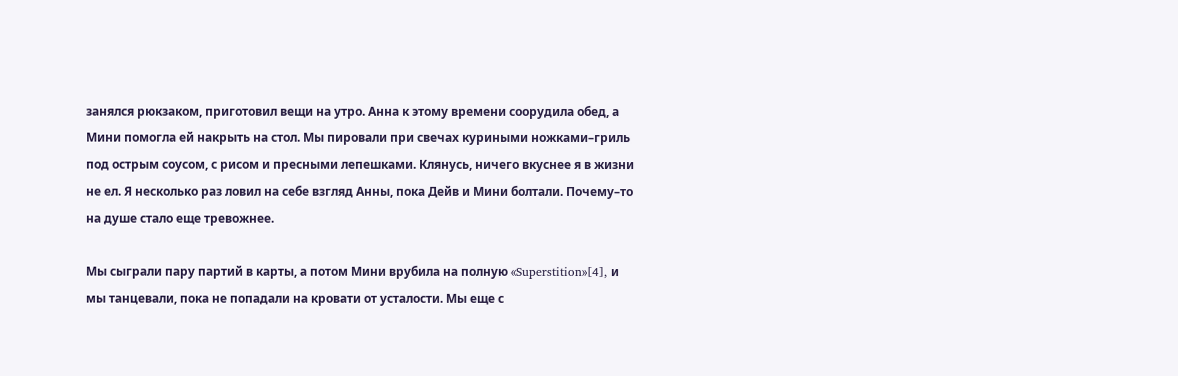занялся рюкзаком, приготовил вещи на утро. Анна к этому времени соорудила обед, а Мини помогла ей накрыть на стол. Мы пировали при свечах куриными ножками–гриль под острым соусом, с рисом и пресными лепешками. Клянусь, ничего вкуснее я в жизни не ел. Я несколько раз ловил на себе взгляд Анны, пока Дейв и Мини болтали. Почему–то на душе стало еще тревожнее.

Мы сыграли пару партий в карты, а потом Мини врубила на полную «Superstition»[4], и мы танцевали, пока не попадали на кровати от усталости. Мы еще с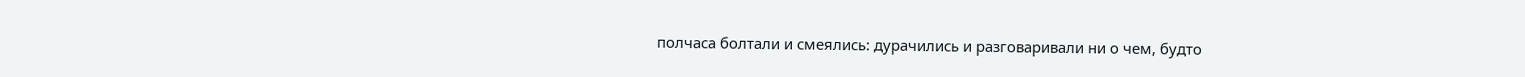полчаса болтали и смеялись: дурачились и разговаривали ни о чем, будто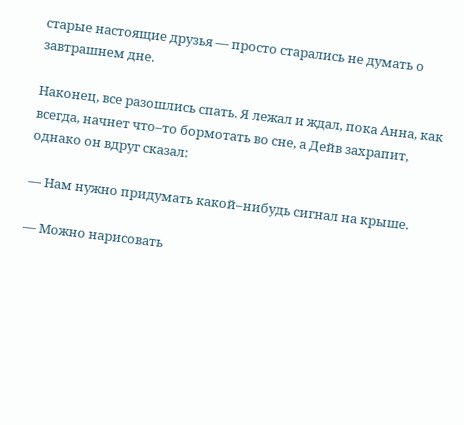старые настоящие друзья — просто старались не думать о завтрашнем дне.

Наконец, все разошлись спать. Я лежал и ждал, пока Анна, как всегда, начнет что–то бормотать во сне, а Дейв захрапит, однако он вдруг сказал:

— Нам нужно придумать какой–нибудь сигнал на крыше.

— Можно нарисовать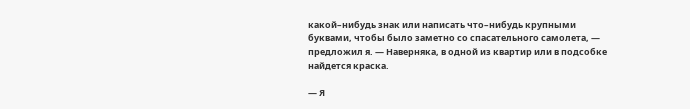какой–нибудь знак или написать что–нибудь крупными буквами, чтобы было заметно со спасательного самолета, — предложил я. — Наверняка, в одной из квартир или в подсобке найдется краска.

— Я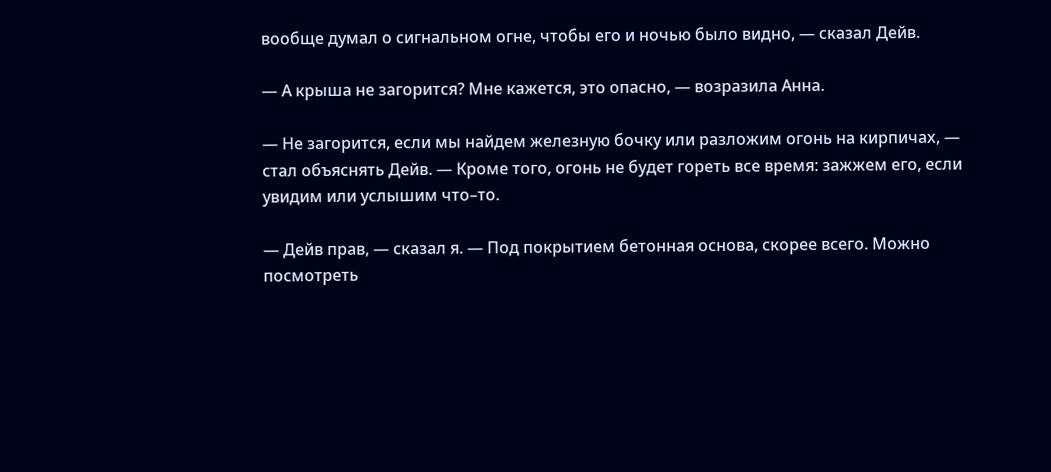вообще думал о сигнальном огне, чтобы его и ночью было видно, — сказал Дейв.

— А крыша не загорится? Мне кажется, это опасно, — возразила Анна.

— Не загорится, если мы найдем железную бочку или разложим огонь на кирпичах, — стал объяснять Дейв. — Кроме того, огонь не будет гореть все время: зажжем его, если увидим или услышим что–то.

— Дейв прав, — сказал я. — Под покрытием бетонная основа, скорее всего. Можно посмотреть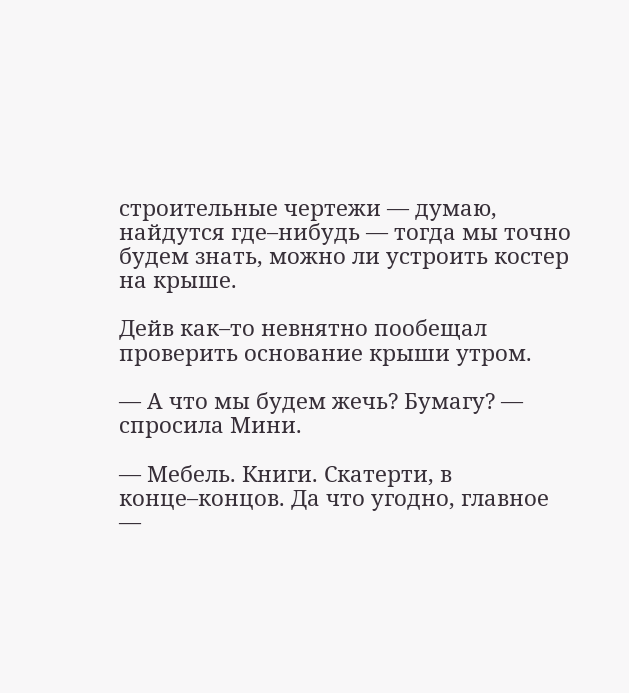строительные чертежи — думаю, найдутся где–нибудь — тогда мы точно будем знать, можно ли устроить костер на крыше.

Дейв как–то невнятно пообещал проверить основание крыши утром.

— А что мы будем жечь? Бумагу? — спросила Мини.

— Мебель. Книги. Скатерти, в конце–концов. Да что угодно, главное —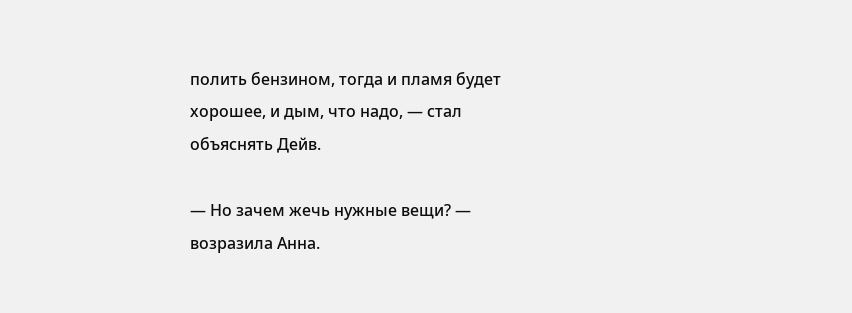полить бензином, тогда и пламя будет хорошее, и дым, что надо, — стал объяснять Дейв.

— Но зачем жечь нужные вещи? — возразила Анна.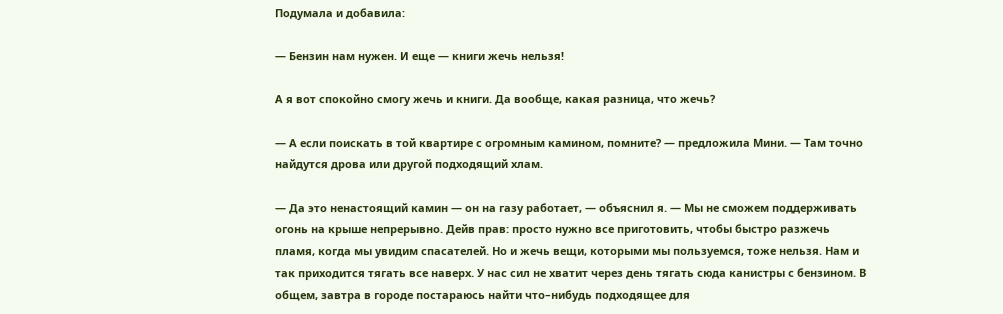Подумала и добавила:

— Бензин нам нужен. И еще — книги жечь нельзя!

А я вот спокойно смогу жечь и книги. Да вообще, какая разница, что жечь?

— А если поискать в той квартире с огромным камином, помните? — предложила Мини. — Там точно найдутся дрова или другой подходящий хлам.

— Да это ненастоящий камин — он на газу работает, — объяснил я. — Мы не сможем поддерживать огонь на крыше непрерывно. Дейв прав: просто нужно все приготовить, чтобы быстро разжечь пламя, когда мы увидим спасателей. Но и жечь вещи, которыми мы пользуемся, тоже нельзя. Нам и так приходится тягать все наверх. У нас сил не хватит через день тягать сюда канистры с бензином. В общем, завтра в городе постараюсь найти что–нибудь подходящее для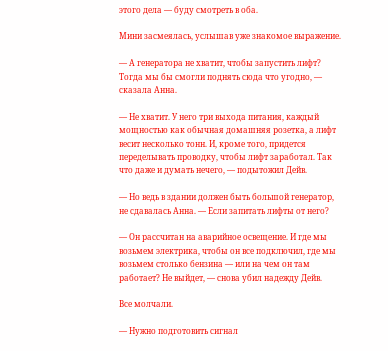этого дела — буду смотреть в оба.

Мини засмеялась, услышав уже знакомое выражение.

— А генератора не хватит, чтобы запустить лифт? Тогда мы бы смогли поднять сюда что угодно, — сказала Анна.

— Не хватит. У него три выхода питания, каждый мощностью как обычная домашняя розетка, а лифт весит несколько тонн. И, кроме того, придется переделывать проводку, чтобы лифт заработал. Так что даже и думать нечего, — подытожил Дейв.

— Но ведь в здании должен быть большой генератор, не сдавалась Анна. — Если запитать лифты от него?

— Он рассчитан на аварийное освещение. И где мы возьмем электрика, чтобы он все подключил, где мы возьмем столько бензина — или на чем он там работает? Не выйдет, — снова убил надежду Дейв.

Все молчали.

— Нужно подготовить сигнал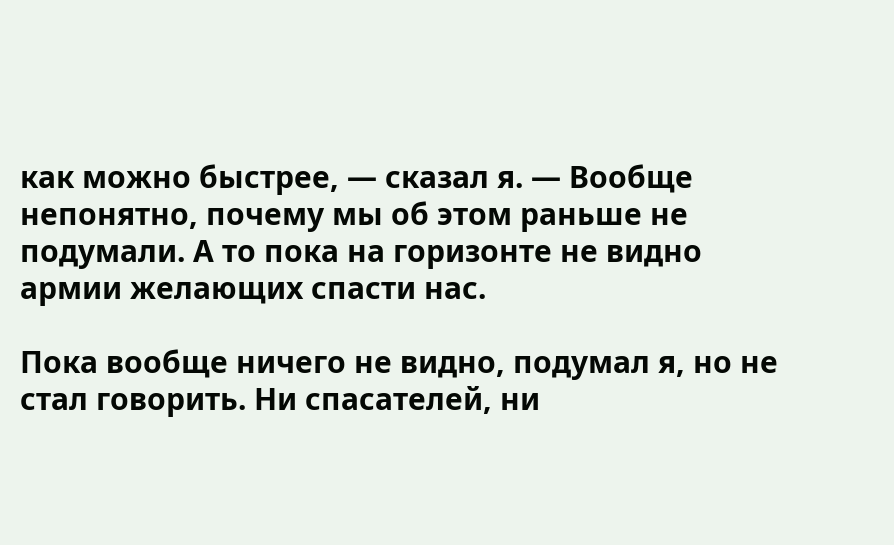как можно быстрее, — сказал я. — Вообще непонятно, почему мы об этом раньше не подумали. А то пока на горизонте не видно армии желающих спасти нас.

Пока вообще ничего не видно, подумал я, но не стал говорить. Ни спасателей, ни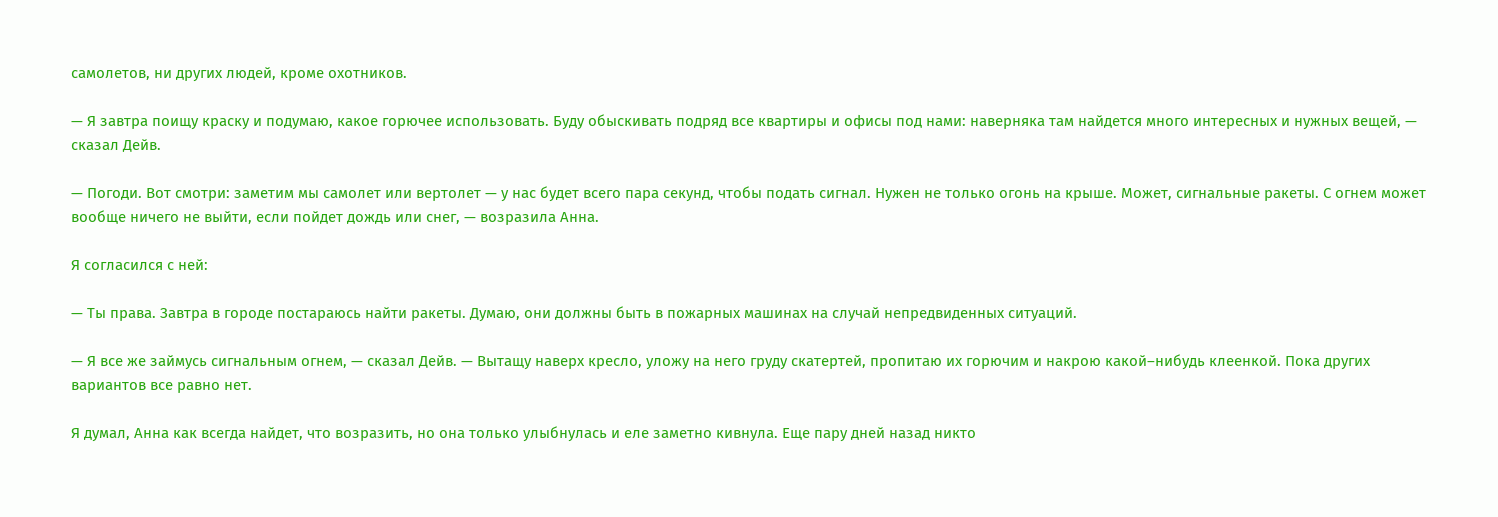самолетов, ни других людей, кроме охотников.

— Я завтра поищу краску и подумаю, какое горючее использовать. Буду обыскивать подряд все квартиры и офисы под нами: наверняка там найдется много интересных и нужных вещей, — сказал Дейв.

— Погоди. Вот смотри: заметим мы самолет или вертолет — у нас будет всего пара секунд, чтобы подать сигнал. Нужен не только огонь на крыше. Может, сигнальные ракеты. С огнем может вообще ничего не выйти, если пойдет дождь или снег, — возразила Анна.

Я согласился с ней:

— Ты права. Завтра в городе постараюсь найти ракеты. Думаю, они должны быть в пожарных машинах на случай непредвиденных ситуаций.

— Я все же займусь сигнальным огнем, — сказал Дейв. — Вытащу наверх кресло, уложу на него груду скатертей, пропитаю их горючим и накрою какой–нибудь клеенкой. Пока других вариантов все равно нет.

Я думал, Анна как всегда найдет, что возразить, но она только улыбнулась и еле заметно кивнула. Еще пару дней назад никто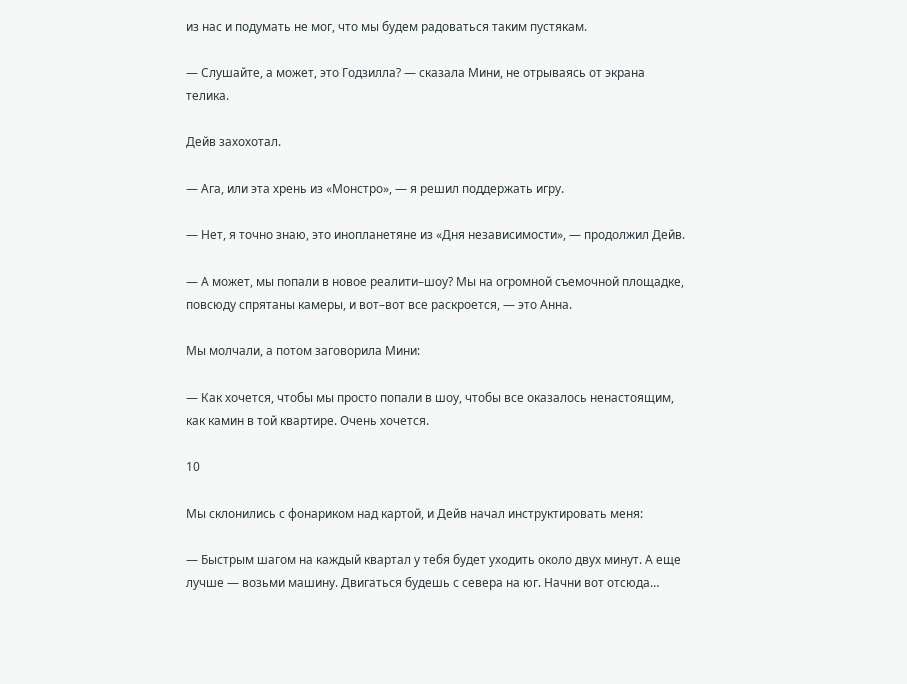из нас и подумать не мог, что мы будем радоваться таким пустякам.

— Слушайте, а может, это Годзилла? — сказала Мини, не отрываясь от экрана телика.

Дейв захохотал.

— Ага, или эта хрень из «Монстро», — я решил поддержать игру.

— Нет, я точно знаю, это инопланетяне из «Дня независимости», — продолжил Дейв.

— А может, мы попали в новое реалити–шоу? Мы на огромной съемочной площадке, повсюду спрятаны камеры, и вот–вот все раскроется, — это Анна.

Мы молчали, а потом заговорила Мини:

— Как хочется, чтобы мы просто попали в шоу, чтобы все оказалось ненастоящим, как камин в той квартире. Очень хочется.

10

Мы склонились с фонариком над картой, и Дейв начал инструктировать меня:

— Быстрым шагом на каждый квартал у тебя будет уходить около двух минут. А еще лучше — возьми машину. Двигаться будешь с севера на юг. Начни вот отсюда…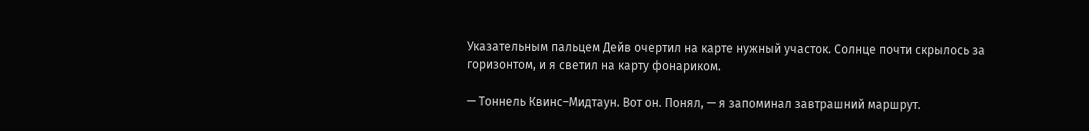Указательным пальцем Дейв очертил на карте нужный участок. Солнце почти скрылось за горизонтом, и я светил на карту фонариком.

— Тоннель Квинс–Мидтаун. Вот он. Понял, — я запоминал завтрашний маршрут.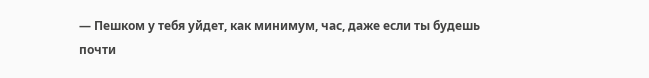— Пешком у тебя уйдет, как минимум, час, даже если ты будешь почти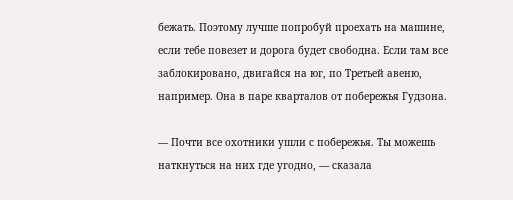бежать. Поэтому лучше попробуй проехать на машине, если тебе повезет и дорога будет свободна. Если там все заблокировано, двигайся на юг, по Третьей авеню, например. Она в паре кварталов от побережья Гудзона.

— Почти все охотники ушли с побережья. Ты можешь наткнуться на них где угодно, — сказала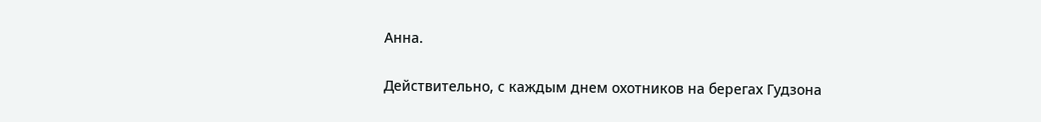Анна.

Действительно, с каждым днем охотников на берегах Гудзона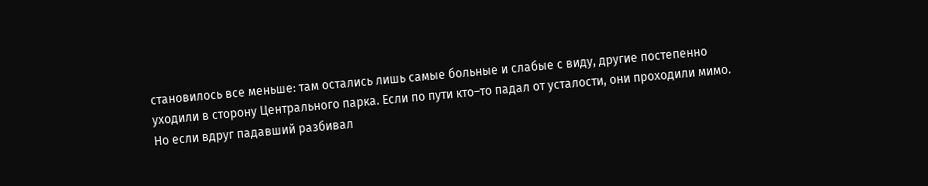становилось все меньше: там остались лишь самые больные и слабые с виду, другие постепенно уходили в сторону Центрального парка. Если по пути кто–то падал от усталости, они проходили мимо. Но если вдруг падавший разбивал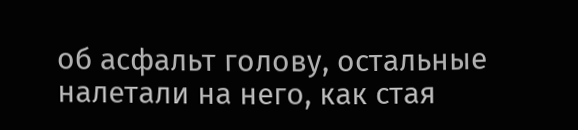об асфальт голову, остальные налетали на него, как стая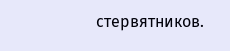стервятников.